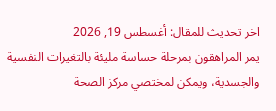اخر تحديث للمقال: أغسطس 19, 2026
يمر المراهقون بمرحلة حساسة مليئة بالتغيرات النفسية والجسدية، ويمكن لمختصي مركز الصحة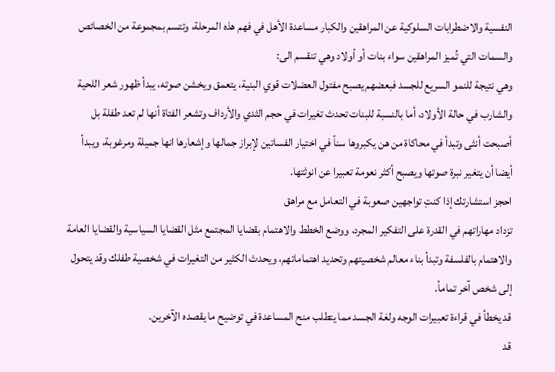النفسية والاضطرابات السلوكية عن المراهقين والكبار مساعدة الأهل في فهم هذه المرحلة، وتتسم بمجموعة من الخصائص والسمات التي تُميز المراهقين سواء بنات أو أولاد وهي تنقسم الى:
وهي نتيجة للنمو السريع للجسد فبعضهم يصبح مفتول العضلات قوي البنية، يتعمق ويخشن صوته، يبدأ ظهور شعر اللحية والشارب في حالة الأولاد، أما بالنسبة للبنات تحدث تغيرات في حجم الثدي والأرداف وتشعر الفتاة أنها لم تعد طفلة بل أصبحت أنثى وتبدأ في محاكاة من هن يكبروها سناً في اختيار الفساتين لإبراز جمالها وإشعارها انها جميلة ومرغوبة، ويبدأ أيضا أن يتغير نبرة صوتها ويصبح أكثر نعومة تعبيرا عن انوثتها.
احجز استشارتك إذا كنتِ تواجهين صعوبة في التعامل مع مراهق
تزداد مهاراتهم في القدرة على التفكير المجرد، ووضع الخطط والاهتمام بقضايا المجتمع مثل القضايا السياسية والقضايا العامة والاهتمام بالفلسفة وتبدأ بناء معالم شخصيتهم وتحديد اهتماماتهم، ويحدث الكثير من التغيرات في شخصية طفلك وقد يتحول إلى شخص آخر تماماً.
قد يخطأ في قراءة تعبيرات الوجه ولغة الجسد مما يتطلب منح المساعدة في توضيح ما يقصده الآخرين.
قد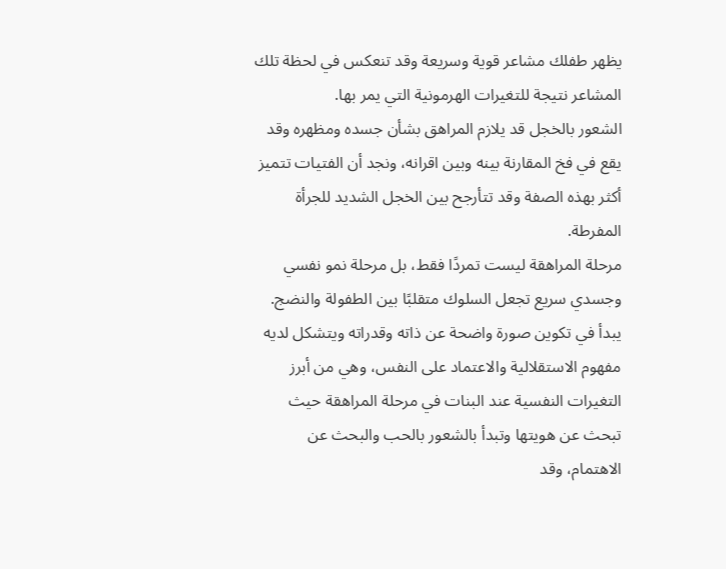يظهر طفلك مشاعر قوية وسريعة وقد تنعكس في لحظة تلك المشاعر نتيجة للتغيرات الهرمونية التي يمر بها.
الشعور بالخجل قد يلازم المراهق بشأن جسده ومظهره وقد يقع في فخ المقارنة بينه وبين اقرانه، ونجد أن الفتيات تتميز أكثر بهذه الصفة وقد تتأرجح بين الخجل الشديد للجرأة المفرطة.
مرحلة المراهقة ليست تمردًا فقط، بل مرحلة نمو نفسي وجسدي سريع تجعل السلوك متقلبًا بين الطفولة والنضج.
يبدأ في تكوين صورة واضحة عن ذاته وقدراته ويتشكل لديه مفهوم الاستقلالية والاعتماد على النفس، وهي من أبرز التغيرات النفسية عند البنات في مرحلة المراهقة حيث تبحث عن هويتها وتبدأ بالشعور بالحب والبحث عن الاهتمام، وقد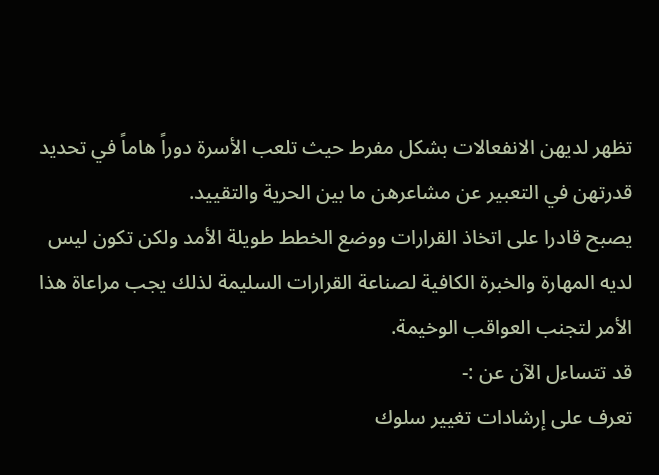تظهر لديهن الانفعالات بشكل مفرط حيث تلعب الأسرة دوراً هاماً في تحديد قدرتهن في التعبير عن مشاعرهن ما بين الحرية والتقييد.
يصبح قادرا على اتخاذ القرارات ووضع الخطط طويلة الأمد ولكن تكون ليس لديه المهارة والخبرة الكافية لصناعة القرارات السليمة لذلك يجب مراعاة هذا الأمر لتجنب العواقب الوخيمة.
قد تتساءل الآن عن :-
تعرف على إرشادات تغيير سلوك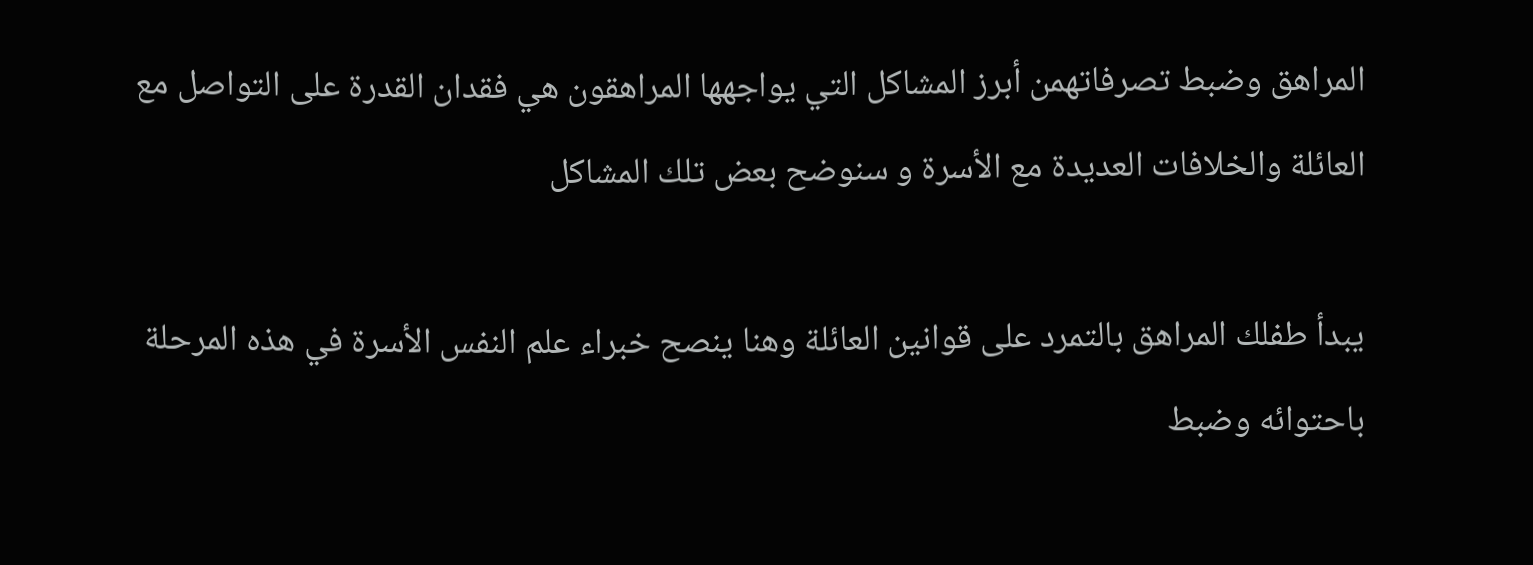المراهق وضبط تصرفاتهمن أبرز المشاكل التي يواجهها المراهقون هي فقدان القدرة على التواصل مع العائلة والخلافات العديدة مع الأسرة و سنوضح بعض تلك المشاكل

يبدأ طفلك المراهق بالتمرد على قوانين العائلة وهنا ينصح خبراء علم النفس الأسرة في هذه المرحلة باحتوائه وضبط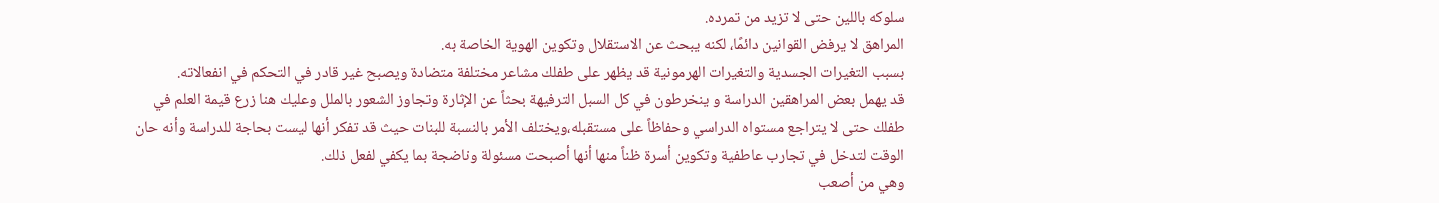سلوكه باللين حتى لا تزيد من تمرده.
المراهق لا يرفض القوانين دائمًا، لكنه يبحث عن الاستقلال وتكوين الهوية الخاصة به.
بسبب التغيرات الجسدية والتغيرات الهرمونية قد يظهر على طفلك مشاعر مختلفة متضادة ويصبح غير قادر في التحكم في انفعالاته.
قد يهمل بعض المراهقين الدراسة و ينخرطون في كل السبل الترفيهة بحثاً عن الإثارة وتجاوز الشعور بالملل وعليك هنا زرع قيمة العلم في طفلك حتى لا يتراجع مستواه الدراسي وحفاظاً على مستقبله،ويختلف الأمر بالنسبة للبنات حيث قد تفكر أنها ليست بحاجة للدراسة وأنه حان الوقت لتدخل في تجارب عاطفية وتكوين أسرة ظناً منها أنها أصبحت مسئولة وناضجة بما يكفي لفعل ذلك.
وهي من أصعب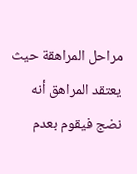مراحل المراهقة حيث يعتقد المراهق أنه نضج فيقوم بعدم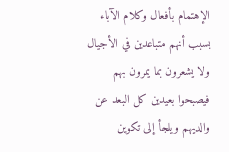الإهتمام بأفعال وكلام الآباء بسبب أنهم متباعدين في الأجيال ولا يشعرون بما يمرون بهم فيصبحوا بعيدين كل البعد عن والديهم ويلجأ إلى تكوين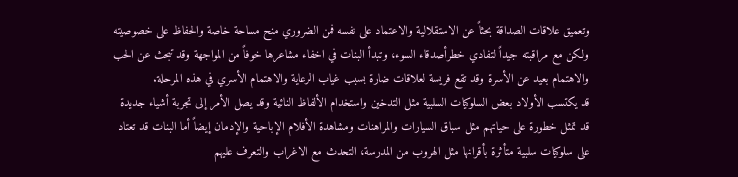وتعميق علاقات الصداقة بحثاً عن الاستقلالية والاعتماد على نفسه فمن الضروري منح مساحة خاصة والحفاظ على خصوصيته ولكن مع مراقبته جيداً لتفادي خطرأصدقاء السوء، وتبدأ البنات في اخفاء مشاعرها خوفاً من المواجهة وقد تبحث عن الحب والاهتمام بعيد عن الأسرة وقد تقع فريسة لعلاقات ضارة بسبب غياب الرعاية والاهتمام الأسري في هذه المرحلة.
قد يكتسب الأولاد بعض السلوكيات السلبية مثل التدخين واستخدام الألفاظ النائية وقد يصل الأمر إلى تجربة أشياء جديدة قد تمثل خطورة على حياتهم مثل سباق السيارات والمراهنات ومشاهدة الأفلام الإباحية والإدمان إيضاً أما البنات قد تعتاد على سلوكيات سلبية متأثرة بأقرانها مثل الهروب من المدرسة، التحدث مع الاغراب والتعرف عليهم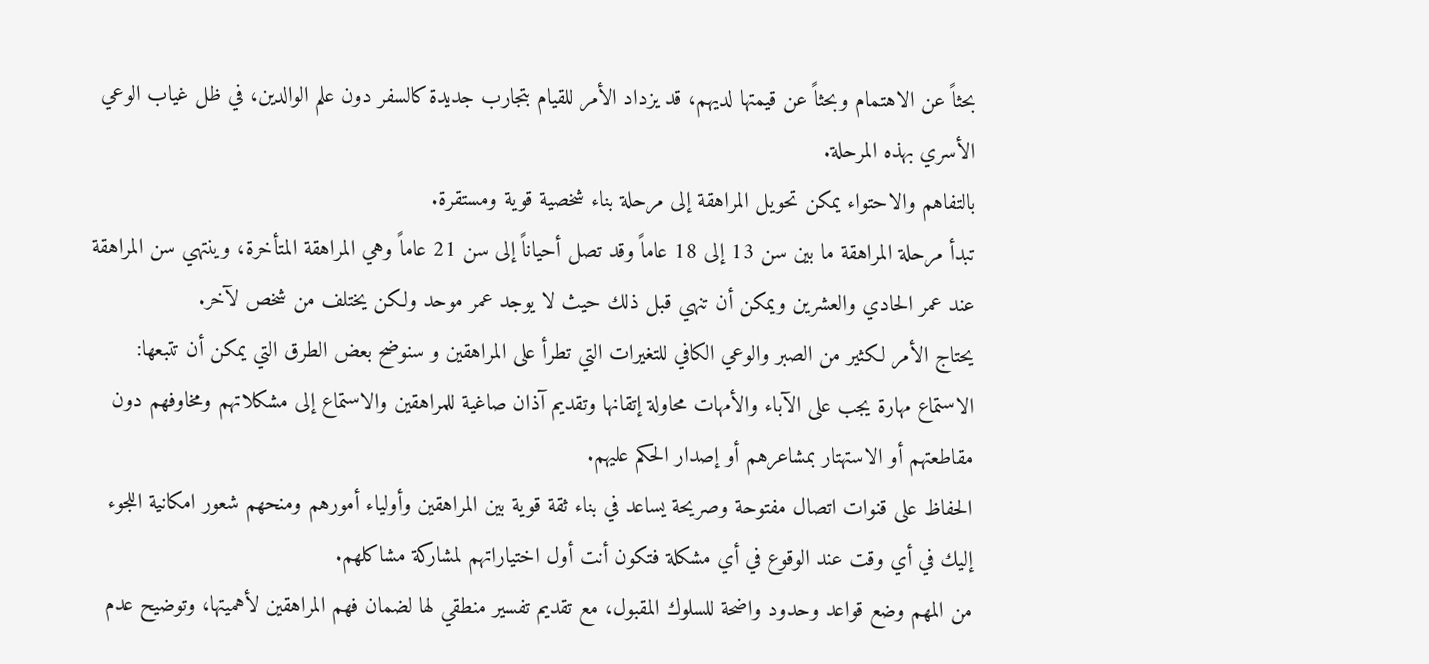بحثاً عن الاهتمام وبحثاً عن قيمتها لديهم، قد يزداد الأمر للقيام بتجارب جديدة كالسفر دون علم الوالدين، في ظل غياب الوعي الأسري بهذه المرحلة.
بالتفاهم والاحتواء يمكن تحويل المراهقة إلى مرحلة بناء شخصية قوية ومستقرة.
تبدأ مرحلة المراهقة ما بين سن 13 إلى 18 عاماً وقد تصل أحياناً إلى سن 21 عاماً وهي المراهقة المتأخرة، وينتهي سن المراهقة عند عمر الحادي والعشرين ويمكن أن تنهي قبل ذلك حيث لا يوجد عمر موحد ولكن يختلف من شخص لآخر.
يحتاج الأمر لكثير من الصبر والوعي الكافي للتغيرات التي تطرأ على المراهقين و سنوضح بعض الطرق التي يمكن أن تتبعها:
الاستماع مهارة يجب على الآباء والأمهات محاولة إتقانها وتقديم آذان صاغية للمراهقين والاستماع إلى مشكلاتهم ومخاوفهم دون مقاطعتهم أو الاستهتار بمشاعرهم أو إصدار الحكم عليهم.
الحفاظ على قنوات اتصال مفتوحة وصريحة يساعد في بناء ثقة قوية بين المراهقين وأولياء أمورهم ومنحهم شعور امكانية اللجوء إليك في أي وقت عند الوقوع في أي مشكلة فتكون أنت أول اختياراتهم لمشاركة مشاكلهم.
من المهم وضع قواعد وحدود واضحة للسلوك المقبول، مع تقديم تفسير منطقي لها لضمان فهم المراهقين لأهميتها، وتوضيح عدم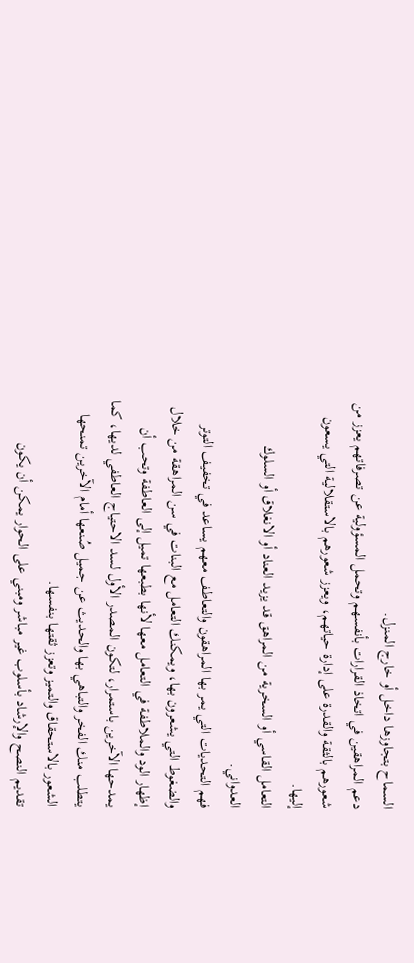السماح بتجاوزها داخل أو خارج المنزل.
دعم المراهقين في اتخاذ القرارات بأنفسهم وتحمل المسؤولية عن تصرفاتهم يعزز من شعورهم بالثقة والقدرة على إدارة حياتهم، ويعزز شعورهم بالاستقلالية التي يسعون إليها.
التعامل القاسي أو السخرية من المراهق قد يزيد العناد أو الانغلاق أو السلوك العدواني.
فهم التحديات التي يمر بها المراهقون والتعاطف معهم يساعد في تخفيف التوتر والضغوط التي يشعرون بها، ويمكنك التعامل مع البنات في سن المراهقة من خلال إظهار الود والملاطفة في التعامل معها لأنها بطبعها تميل إلى العاطفة وتحب أن يمدحها الآخرين باستمرار، لتكون المصدر الأول لسد الاحتياج العاطفي لديها، كما يتطلب منك الفخر والتباهي بها والحديث عن جميل صُنعها أمام الآخرين تمنحها الشعور بالاستحقاق والتميز وتعزز ثقتها بنفسها.
تقديم النصح والإرشاد بأسلوب غير مباشر ومبني على الحوار يمكن أن يكون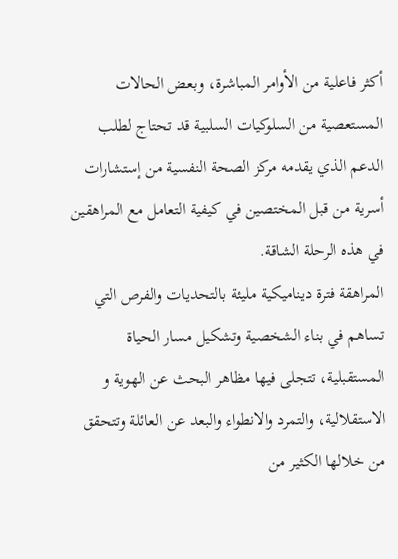أكثر فاعلية من الأوامر المباشرة، وبعض الحالات المستعصية من السلوكيات السلبية قد تحتاج لطلب الدعم الذي يقدمه مركز الصحة النفسية من إستشارات أسرية من قبل المختصين في كيفية التعامل مع المراهقين في هذه الرحلة الشاقة.
المراهقة فترة ديناميكية مليئة بالتحديات والفرص التي تساهم في بناء الشخصية وتشكيل مسار الحياة المستقبلية، تتجلى فيها مظاهر البحث عن الهوية و الاستقلالية، والتمرد والانطواء والبعد عن العائلة وتتحقق من خلالها الكثير من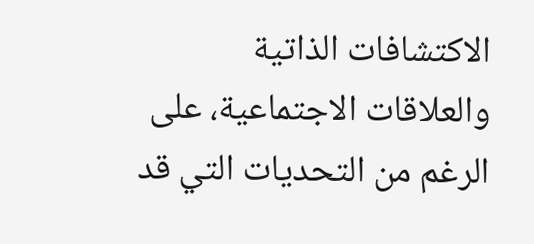الاكتشافات الذاتية والعلاقات الاجتماعية، على الرغم من التحديات التي قد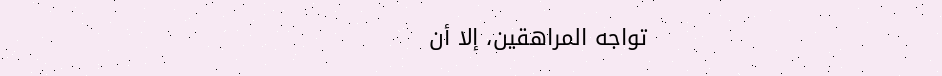تواجه المراهقين، إلا أن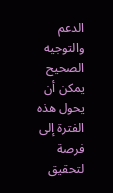الدعم والتوجيه الصحيح يمكن أن يحول هذه الفترة إلى فرصة لتحقيق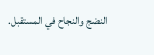النضج والنجاح في المستقبل.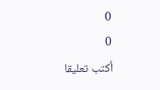0
0
أكتب تعليقا